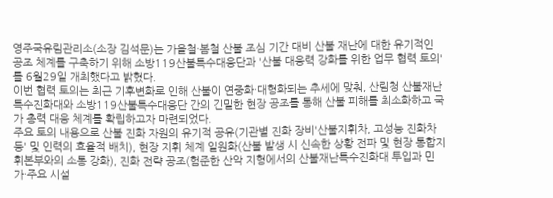영주국유림관리소(소장 김석문)는 가을철·봄철 산불 조심 기간 대비 산불 재난에 대한 유기적인 공조 체계를 구축하기 위해 소방119산불특수대응단과 '산불 대응력 강화를 위한 업무 협력 토의'를 6월29일 개최했다고 밝혔다.
이번 협력 토의는 최근 기후변화로 인해 산불이 연중화·대형화되는 추세에 맞춰, 산림청 산불재난특수진화대와 소방119산불특수대응단 간의 긴밀한 현장 공조를 통해 산불 피해를 최소화하고 국가 총력 대응 체계를 확립하고자 마련되었다.
주요 토의 내용으로 산불 진화 자원의 유기적 공유(기관별 진화 장비'산불지휘차, 고성능 진화차 등' 및 인력의 효율적 배치), 현장 지휘 체계 일원화(산불 발생 시 신속한 상황 전파 및 현장 통합지휘본부와의 소통 강화), 진화 전략 공조(험준한 산악 지형에서의 산불재난특수진화대 투입과 민가·주요 시설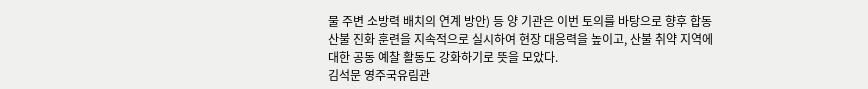물 주변 소방력 배치의 연계 방안) 등 양 기관은 이번 토의를 바탕으로 향후 합동 산불 진화 훈련을 지속적으로 실시하여 현장 대응력을 높이고, 산불 취약 지역에 대한 공동 예찰 활동도 강화하기로 뜻을 모았다.
김석문 영주국유림관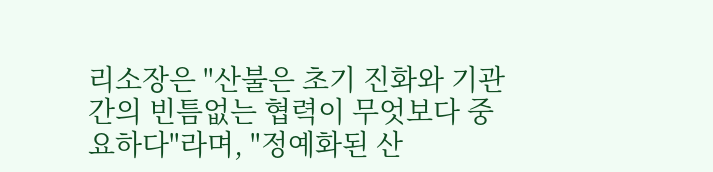리소장은 "산불은 초기 진화와 기관 간의 빈틈없는 협력이 무엇보다 중요하다"라며, "정예화된 산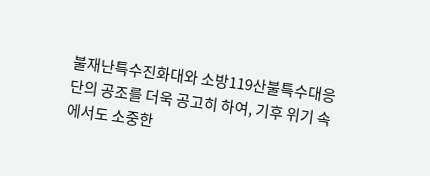불재난특수진화대와 소방119산불특수대응단의 공조를 더욱 공고히 하여, 기후 위기 속에서도 소중한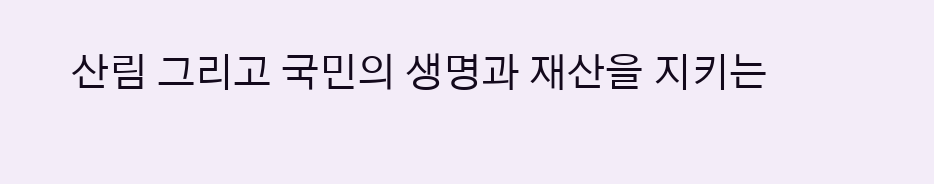산림 그리고 국민의 생명과 재산을 지키는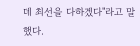데 최선을 다하겠다"라고 말했다.